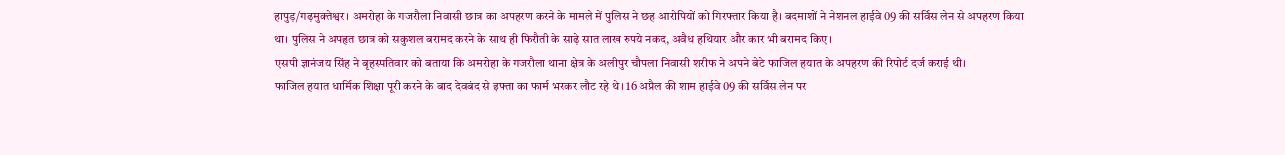हापुड़/गढ़मुक्तेश्वर। अमरोहा के गजरौला निवासी छात्र का अपहरण करने के मामले में पुलिस ने छह आरोपियों को गिरफ्तार किया है। बदमाशों ने नेशनल हाईवे 09 की सर्विस लेन से अपहरण किया था। पुलिस ने अपहृत छात्र को सकुशल बरामद करने के साथ ही फिरौती के साढ़े सात लाख रुपये नकद, अवैध हथियार और कार भी बरामद किए।
एसपी ज्ञानंजय सिंह ने बृहस्पतिवार को बताया कि अमरोहा के गजरौला थाना क्षेत्र के अलीपुर चौपला निवासी शरीफ ने अपने बेटे फाजिल हयात के अपहरण की रिपोर्ट दर्ज कराई थी।
फाजिल हयात धार्मिक शिक्षा पूरी करने के बाद देवबंद से इफ्ता का फार्म भरकर लौट रहे थे। 16 अप्रैल की शाम हाईवे 09 की सर्विस लेन पर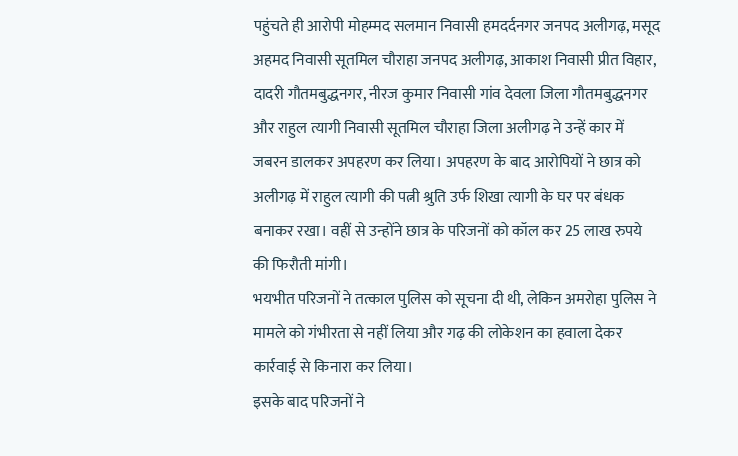पहुंचते ही आरोपी मोहम्मद सलमान निवासी हमदर्दनगर जनपद अलीगढ़, मसूद अहमद निवासी सूतमिल चौराहा जनपद अलीगढ़, आकाश निवासी प्रीत विहार, दादरी गौतमबुद्धनगर, नीरज कुमार निवासी गांव देवला जिला गौतमबुद्धनगर और राहुल त्यागी निवासी सूतमिल चौराहा जिला अलीगढ़ ने उन्हें कार में जबरन डालकर अपहरण कर लिया। अपहरण के बाद आरोपियों ने छात्र को अलीगढ़ में राहुल त्यागी की पत्नी श्रुति उर्फ शिखा त्यागी के घर पर बंधक बनाकर रखा। वहीं से उन्होंने छात्र के परिजनों को कॉल कर 25 लाख रुपये की फिरौती मांगी।
भयभीत परिजनों ने तत्काल पुलिस को सूचना दी थी, लेकिन अमरोहा पुलिस ने मामले को गंभीरता से नहीं लिया और गढ़ की लोकेशन का हवाला देकर कार्रवाई से किनारा कर लिया।
इसके बाद परिजनों ने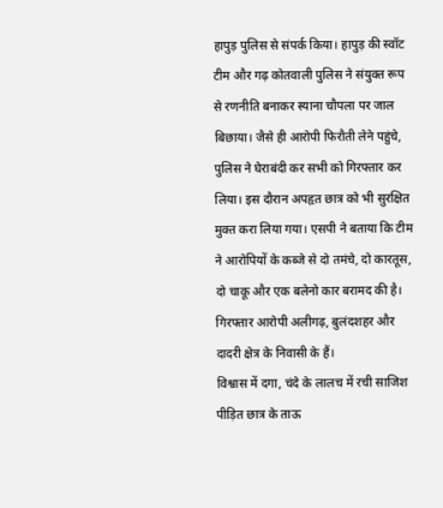हापुड़ पुलिस से संपर्क किया। हापुड़ की स्वॉट टीम और गढ़ कोतवाली पुलिस ने संयुक्त रूप से रणनीति बनाकर स्याना चौपला पर जाल बिछाया। जैसे ही आरोपी फिरौती लेने पहुंचे, पुलिस ने घेराबंदी कर सभी को गिरफ्तार कर लिया। इस दौरान अपहृत छात्र को भी सुरक्षित मुक्त करा लिया गया। एसपी ने बताया कि टीम ने आरोपियों के कब्जे से दो तमंचे, दो कारतूस, दो चाकू और एक बलेनो कार बरामद की है। गिरफ्तार आरोपी अलीगढ़, बुलंदशहर और दादरी क्षेत्र के निवासी के हैं।
विश्वास में दगा, चंदे के लालच में रची साजिश
पीड़ित छात्र के ताऊ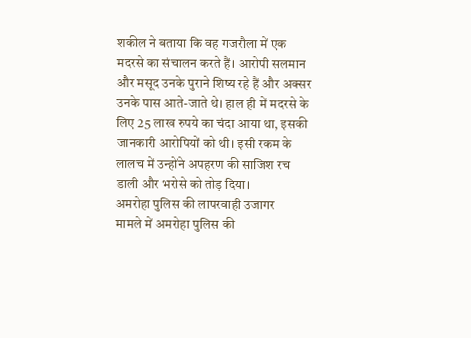शकील ने बताया कि वह गजरौला में एक मदरसे का संचालन करते हैं। आरोपी सलमान और मसूद उनके पुराने शिष्य रहे हैं और अक्सर उनके पास आते-जाते थे। हाल ही में मदरसे के लिए 25 लाख रुपये का चंदा आया था, इसकी जानकारी आरोपियों को थी। इसी रकम के लालच में उन्होंने अपहरण की साजिश रच डाली और भरोसे को तोड़ दिया।
अमरोहा पुलिस की लापरवाही उजागर
मामले में अमरोहा पुलिस की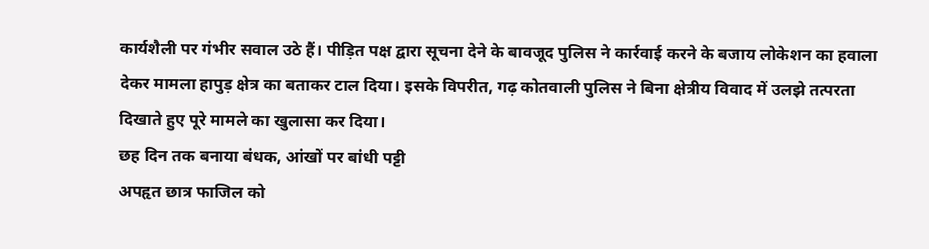कार्यशैली पर गंभीर सवाल उठे हैं। पीड़ित पक्ष द्वारा सूचना देने के बावजूद पुलिस ने कार्रवाई करने के बजाय लोकेशन का हवाला देकर मामला हापुड़ क्षेत्र का बताकर टाल दिया। इसके विपरीत, गढ़ कोतवाली पुलिस ने बिना क्षेत्रीय विवाद में उलझे तत्परता दिखाते हुए पूरे मामले का खुलासा कर दिया।
छह दिन तक बनाया बंधक, आंखों पर बांधी पट्टी
अपहृत छात्र फाजिल को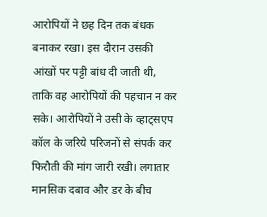आरोपियों ने छह दिन तक बंधक बनाकर रखा। इस दौरान उसकी आंखों पर पट्टी बांध दी जाती थी, ताकि वह आरोपियों की पहचान न कर सके। आरोपियों ने उसी के व्हाट्सएप कॉल के जरिये परिजनों से संपर्क कर फिरौती की मांग जारी रखी। लगातार मानसिक दबाव और डर के बीच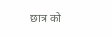छात्र को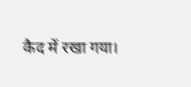कैद में रखा गया।